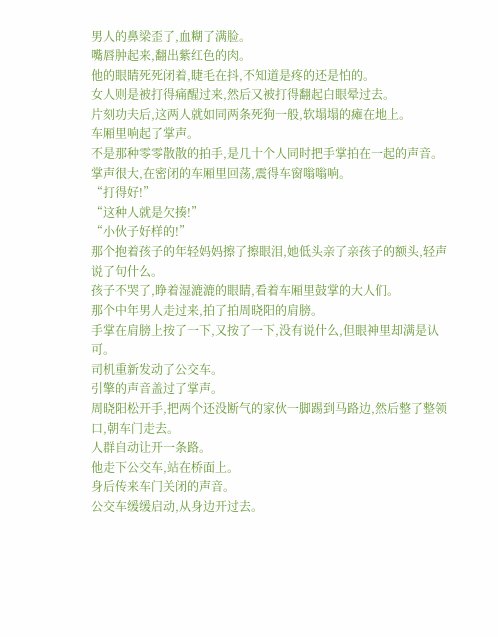男人的鼻梁歪了,血糊了满脸。
嘴唇肿起来,翻出紫红色的肉。
他的眼睛死死闭着,睫毛在抖,不知道是疼的还是怕的。
女人则是被打得痛醒过来,然后又被打得翻起白眼晕过去。
片刻功夫后,这两人就如同两条死狗一般,软塌塌的瘫在地上。
车厢里响起了掌声。
不是那种零零散散的拍手,是几十个人同时把手掌拍在一起的声音。
掌声很大,在密闭的车厢里回荡,震得车窗嗡嗡响。
“打得好!”
“这种人就是欠揍!”
“小伙子好样的!”
那个抱着孩子的年轻妈妈擦了擦眼泪,她低头亲了亲孩子的额头,轻声说了句什么。
孩子不哭了,睁着湿漉漉的眼睛,看着车厢里鼓掌的大人们。
那个中年男人走过来,拍了拍周晓阳的肩膀。
手掌在肩膀上按了一下,又按了一下,没有说什么,但眼神里却满是认可。
司机重新发动了公交车。
引擎的声音盖过了掌声。
周晓阳松开手,把两个还没断气的家伙一脚踢到马路边,然后整了整领口,朝车门走去。
人群自动让开一条路。
他走下公交车,站在桥面上。
身后传来车门关闭的声音。
公交车缓缓启动,从身边开过去。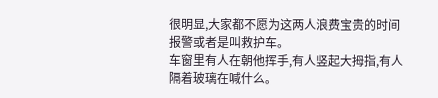很明显,大家都不愿为这两人浪费宝贵的时间报警或者是叫救护车。
车窗里有人在朝他挥手,有人竖起大拇指,有人隔着玻璃在喊什么。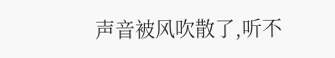声音被风吹散了,听不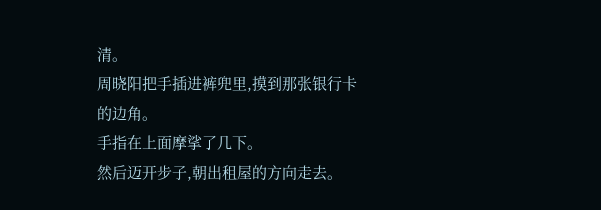清。
周晓阳把手插进裤兜里,摸到那张银行卡的边角。
手指在上面摩挲了几下。
然后迈开步子,朝出租屋的方向走去。